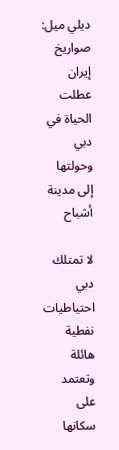ديلي ميل: صواريخ إيران عطلت الحياة في دبي وحولتها إلى مدينة أشباح

لا تمتلك دبي احتياطيات نفطية هائلة وتعتمد على سكانها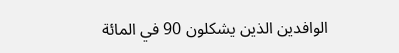الوافدين الذين يشكلون 90 في المائة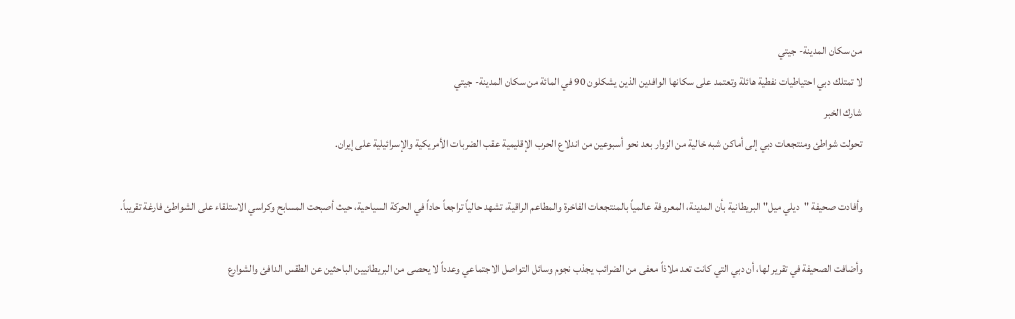من سكان المدينة- جيتي
لا تمتلك دبي احتياطيات نفطية هائلة وتعتمد على سكانها الوافدين الذين يشكلون 90 في المائة من سكان المدينة- جيتي
شارك الخبر
تحولت شواطئ ومنتجعات دبي إلى أماكن شبه خالية من الزوار بعد نحو أسبوعين من اندلاع الحرب الإقليمية عقب الضربات الأمريكية والإسرائيلية على إيران.

وأفادت صحيفة "ديلي ميل" البريطانية بأن المدينة، المعروفة عالمياً بالمنتجعات الفاخرة والمطاعم الراقية، تشهد حالياً تراجعاً حاداً في الحركة السياحية، حيث أصبحت المسابح وكراسي الاستلقاء على الشواطئ فارغة تقريباً.

وأضافت الصحيفة في تقرير لها، أن دبي التي كانت تعد ملاذاً معفى من الضرائب يجذب نجوم وسائل التواصل الاجتماعي وعدداً لا يحصى من البريطانيين الباحثين عن الطقس الدافئ والشوارع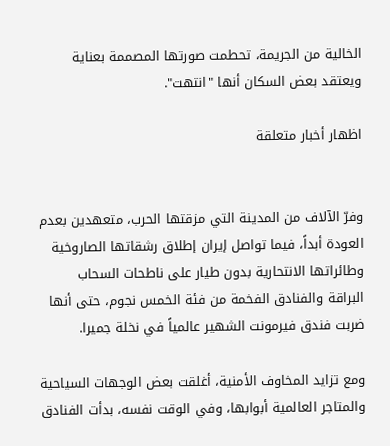الخالية من الجريمة، تحطمت صورتها المصممة بعناية ويعتقد بعض السكان أنها "انتهت".

اظهار أخبار متعلقة


وفرّ الآلاف من المدينة التي مزقتها الحرب، متعهدين بعدم العودة أبداً، فيما تواصل إيران إطلاق رشقاتها الصاروخية وطائراتها الانتحارية بدون طيار على ناطحات السحاب البراقة والفنادق الفخمة من فئة الخمس نجوم، حتى أنها ضربت فندق فيرمونت الشهير عالمياً في نخلة جميرا.

ومع تزايد المخاوف الأمنية، أغلقت بعض الوجهات السياحية والمتاجر العالمية أبوابها، وفي الوقت نفسه، بدأت الفنادق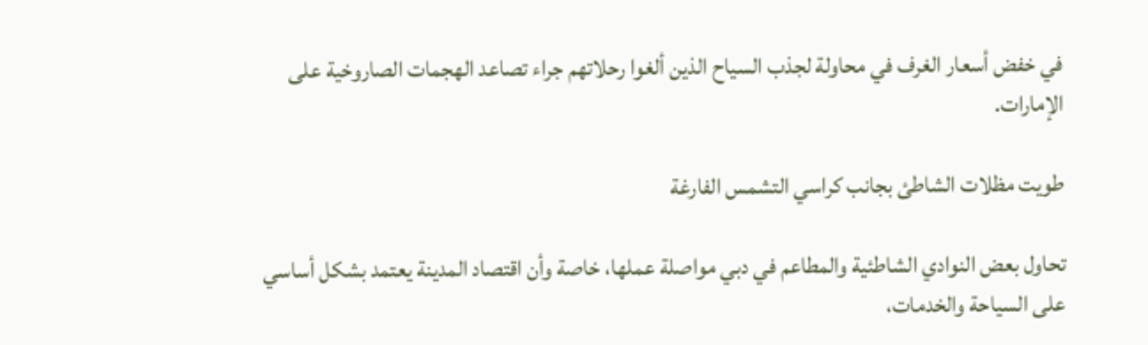في خفض أسعار الغرف في محاولة لجذب السياح الذين ألغوا رحلاتهم جراء تصاعد الهجمات الصاروخية على الإمارات.

طويت مظلات الشاطئ بجانب كراسي التشمس الفارغة

تحاول بعض النوادي الشاطئية والمطاعم في دبي مواصلة عملها، خاصة وأن اقتصاد المدينة يعتمد بشكل أساسي على السياحة والخدمات،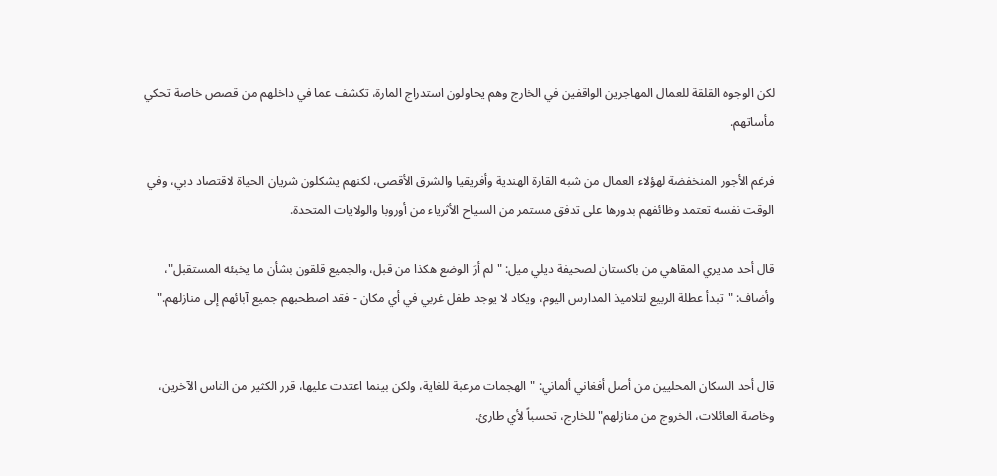لكن الوجوه القلقة للعمال المهاجرين الواقفين في الخارج وهم يحاولون استدراج المارة، تكشف عما في داخلهم من قصص خاصة تحكي مأساتهم.

فرغم الأجور المنخفضة لهؤلاء العمال من شبه القارة الهندية وأفريقيا والشرق الأقصى، لكنهم يشكلون شريان الحياة لاقتصاد دبي، وفي الوقت نفسه تعتمد وظائفهم بدورها على تدفق مستمر من السياح الأثرياء من أوروبا والولايات المتحدة.

قال أحد مديري المقاهي من باكستان لصحيفة ديلي ميل: "لم أرَ الوضع هكذا من قبل، والجميع قلقون بشأن ما يخبئه المستقبل"، وأضاف: "تبدأ عطلة الربيع لتلاميذ المدارس اليوم، ويكاد لا يوجد طفل غربي في أي مكان - فقد اصطحبهم جميع آبائهم إلى منازلهم."


قال أحد السكان المحليين من أصل أفغاني ألماني: "الهجمات مرعبة للغاية، ولكن بينما اعتدت عليها، قرر الكثير من الناس الآخرين، وخاصة العائلات، الخروج من منازلهم" للخارج، تحسباً لأي طارئ.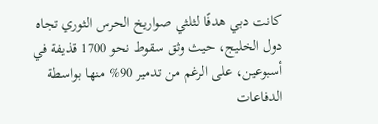كانت دبي هدفًا لثلثي صواريخ الحرس الثوري تجاه دول الخليج، حيث وثق سقوط نحو 1700 قذيفة في أسبوعين، على الرغم من تدمير 90% منها بواسطة الدفاعات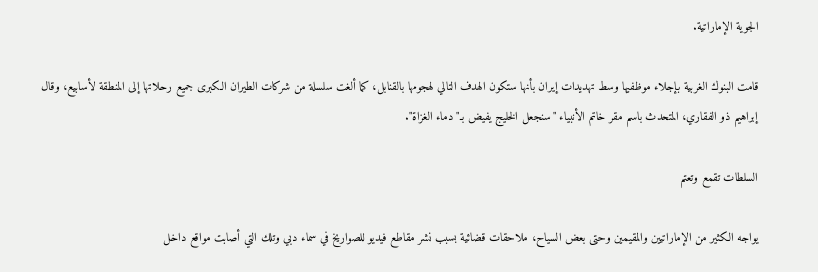الجوية الإماراتية.

قامت البنوك الغربية بإجلاء موظفيها وسط تهديدات إيران بأنها ستكون الهدف التالي لهجومها بالقنابل، كما ألغت سلسلة من شركات الطيران الكبرى جميع رحلاتها إلى المنطقة لأسابيع، وقال إبراهيم ذو الفقاري، المتحدث باسم مقر خاتم الأنبياء "سنجعل الخليج يفيض بـ"دماء الغزاة".

السلطات تقمع وتعتم

يواجه الكثير من الإماراتيين والمقيمين وحتى بعض السياح، ملاحقات قضائية بسبب نشر مقاطع فيديو للصواريخ في سماء دبي وتلك التي أصابت مواقع داخل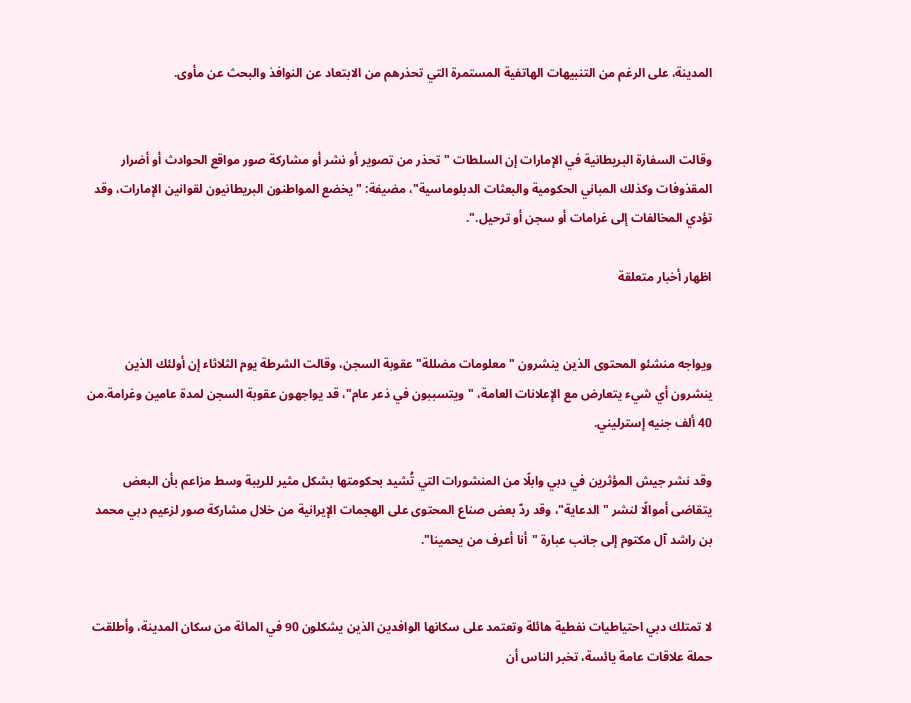المدينة، على الرغم من التنبيهات الهاتفية المستمرة التي تحذرهم من الابتعاد عن النوافذ والبحث عن مأوى.


وقالت السفارة البريطانية في الإمارات إن السلطات "تحذر من تصوير أو نشر أو مشاركة صور مواقع الحوادث أو أضرار المقذوفات وكذلك المباني الحكومية والبعثات الدبلوماسية"، مضيفة: "يخضع المواطنون البريطانيون لقوانين الإمارات، وقد تؤدي المخالفات إلى غرامات أو سجن أو ترحيل.".

اظهار أخبار متعلقة


ويواجه منشئو المحتوى الذين ينشرون "معلومات مضللة" عقوبة السجن، وقالت الشرطة يوم الثلاثاء إن أولئك الذين ينشرون أي شيء يتعارض مع الإعلانات العامة، "ويتسببون في ذعر عام"، قد يواجهون عقوبة السجن لمدة عامين وغرامة.من 40 ألف جنيه إسترليني.

وقد نشر جيش المؤثرين في دبي وابلًا من المنشورات التي تُشيد بحكومتها بشكل مثير للريبة وسط مزاعم بأن البعض يتقاضى أموالًا لنشر "الدعاية"، وقد ردّ بعض صناع المحتوى على الهجمات الإيرانية من خلال مشاركة صور لزعيم دبي محمد بن راشد آل مكتوم إلى جانب عبارة "أنا أعرف من يحمينا".


لا تمتلك دبي احتياطيات نفطية هائلة وتعتمد على سكانها الوافدين الذين يشكلون 90 في المائة من سكان المدينة، وأطلقت حملة علاقات عامة يائسة، تخبر الناس أن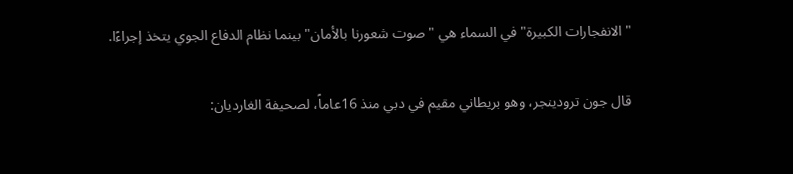"الانفجارات الكبيرة" في السماء هي "صوت شعورنا بالأمان" بينما نظام الدفاع الجوي يتخذ إجراءًا.

قال جون ترودينجر، وهو بريطاني مقيم في دبي منذ 16عاماً، لصحيفة الغارديان: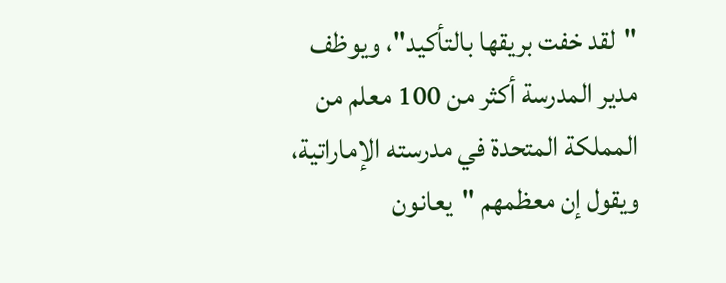"لقد خفت بريقها بالتأكيد"، ويوظف مدير المدرسة أكثر من 100 معلم من المملكة المتحدة في مدرسته الإماراتية، ويقول إن معظمهم "يعانون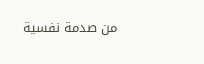من صدمة نفسية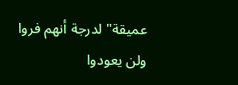عميقة" لدرجة أنهم فروا ولن يعودوا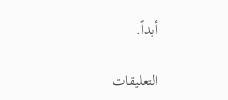أبداً.

التعليقات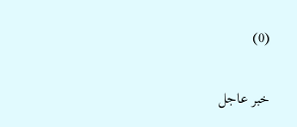(0)

خبر عاجل